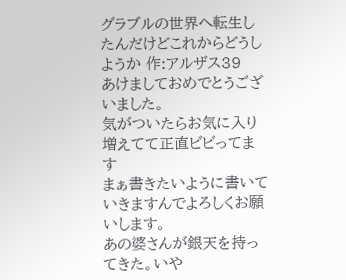グラブルの世界へ転生したんだけどこれからどうしようか 作:アルザス39
あけましておめでとうございました。
気がついたらお気に入り増えてて正直ビビってます
まぁ書きたいように書いていきますんでよろしくお願いします。
あの婆さんが銀天を持ってきた。いや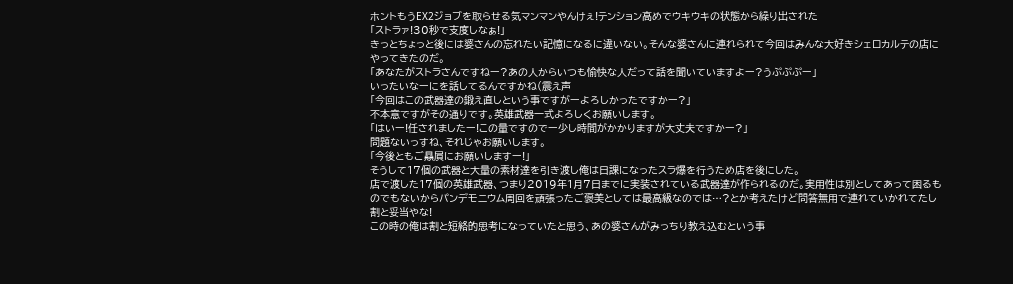ホントもうEX2ジョブを取らせる気マンマンやんけぇ!テンション高めでウキウキの状態から繰り出された
「ストラァ!30秒で支度しなぁ!」
きっとちょっと後には婆さんの忘れたい記憶になるに違いない。そんな婆さんに連れられて今回はみんな大好きシェロカルテの店にやってきたのだ。
「あなたがストラさんですねー?あの人からいつも愉快な人だって話を聞いていますよー?うぷぷぷー」
いったいなーにを話してるんですかね(震え声
「今回はこの武器達の鍛え直しという事ですがーよろしかったですかー?」
不本意ですがその通りです。英雄武器一式よろしくお願いします。
「はいー!任されましたー!この量ですのでー少し時間がかかりますが大丈夫ですかー?」
問題ないっすね、それじゃお願いします。
「今後ともご贔屓にお願いしますー!」
そうして17個の武器と大量の素材達を引き渡し俺は日課になったスラ爆を行うため店を後にした。
店で渡した17個の英雄武器、つまり2019年1月7日までに実装されている武器達が作られるのだ。実用性は別としてあって困るものでもないからパンデモニウム周回を頑張ったご褒美としては最高級なのでは…?とか考えたけど問答無用で連れていかれてたし割と妥当やな!
この時の俺は割と短絡的思考になっていたと思う、あの婆さんがみっちり教え込むという事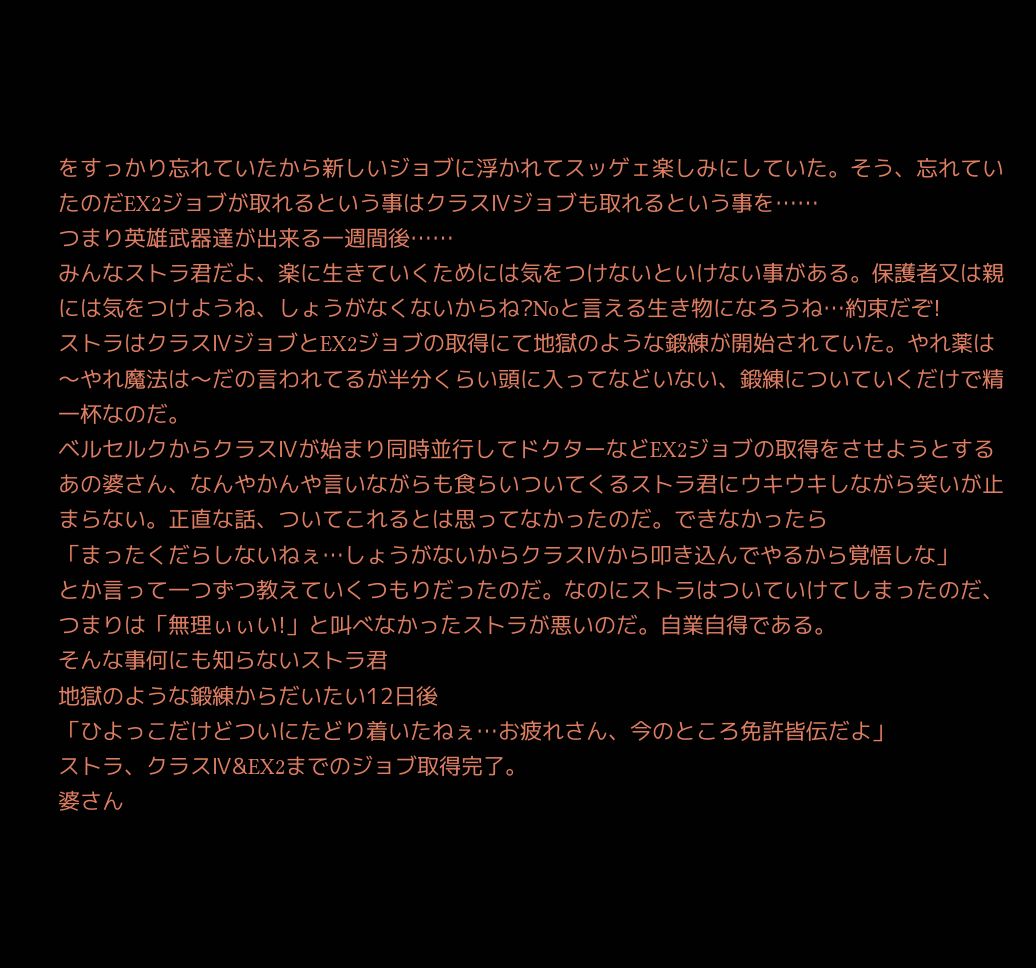をすっかり忘れていたから新しいジョブに浮かれてスッゲェ楽しみにしていた。そう、忘れていたのだEX2ジョブが取れるという事はクラスⅣジョブも取れるという事を……
つまり英雄武器達が出来る一週間後……
みんなストラ君だよ、楽に生きていくためには気をつけないといけない事がある。保護者又は親には気をつけようね、しょうがなくないからね?Noと言える生き物になろうね…約束だぞ!
ストラはクラスⅣジョブとEX2ジョブの取得にて地獄のような鍛練が開始されていた。やれ薬は〜やれ魔法は〜だの言われてるが半分くらい頭に入ってなどいない、鍛練についていくだけで精一杯なのだ。
ベルセルクからクラスⅣが始まり同時並行してドクターなどEX2ジョブの取得をさせようとするあの婆さん、なんやかんや言いながらも食らいついてくるストラ君にウキウキしながら笑いが止まらない。正直な話、ついてこれるとは思ってなかったのだ。できなかったら
「まったくだらしないねぇ…しょうがないからクラスⅣから叩き込んでやるから覚悟しな」
とか言って一つずつ教えていくつもりだったのだ。なのにストラはついていけてしまったのだ、つまりは「無理ぃぃい!」と叫べなかったストラが悪いのだ。自業自得である。
そんな事何にも知らないストラ君
地獄のような鍛練からだいたい12日後
「ひよっこだけどついにたどり着いたねぇ…お疲れさん、今のところ免許皆伝だよ」
ストラ、クラスⅣ&EX2までのジョブ取得完了。
婆さん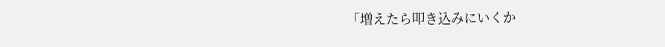「増えたら叩き込みにいくか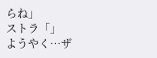らね」
ストラ「」
ようやく…ザ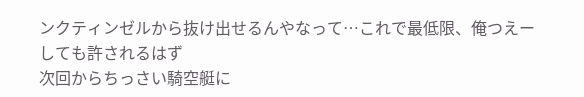ンクティンゼルから抜け出せるんやなって…これで最低限、俺つえーしても許されるはず
次回からちっさい騎空艇に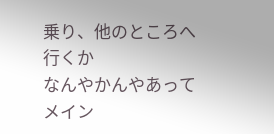乗り、他のところへ行くか
なんやかんやあってメイン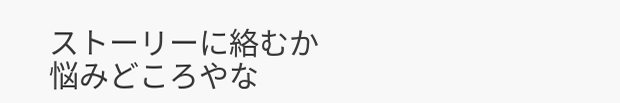ストーリーに絡むか
悩みどころやな